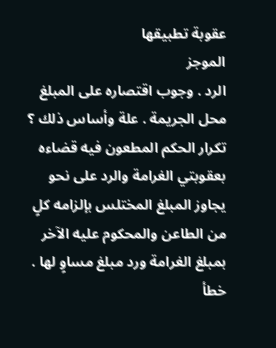عقوبة تطبيقها
الموجز
الرد . وجوب اقتصاره على المبلغ محل الجريمة . علة وأساس ذلك ؟
تكرار الحكم المطعون فيه قضاءه بعقوبتي الغرامة والرد على نحو يجاوز المبلغ المختلس بإلزامه كلٍ من الطاعن والمحكوم عليه الآخر بمبلغ الغرامة ورد مبلغ مساوٍ لها . خطأ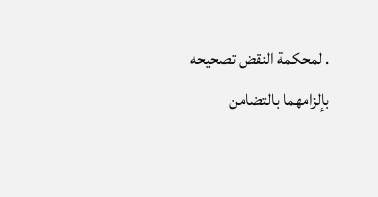. لمحكمة النقض تصحيحه بإلزامهما بالتضامن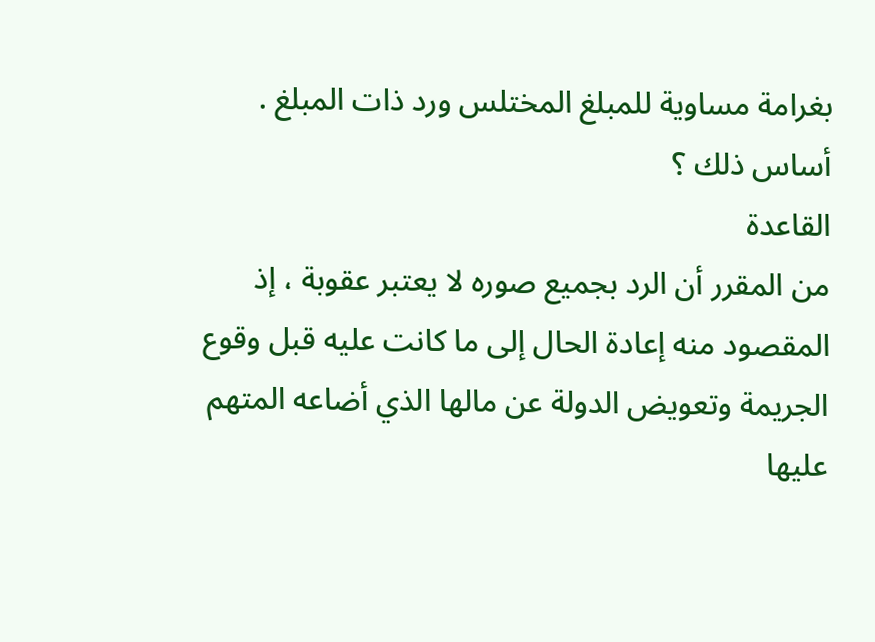بغرامة مساوية للمبلغ المختلس ورد ذات المبلغ . أساس ذلك ؟
القاعدة
من المقرر أن الرد بجميع صوره لا يعتبر عقوبة ، إذ المقصود منه إعادة الحال إلى ما كانت عليه قبل وقوع الجريمة وتعويض الدولة عن مالها الذي أضاعه المتهم عليها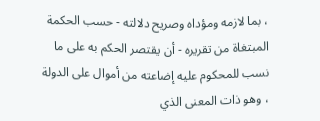، بما لازمه ومؤداه وصریح دلالته - حسب الحكمة المبتغاة من تقريره - أن يقتصر الحكم به على ما نسب للمحكوم عليه إضاعته من أموال على الدولة ، وهو ذات المعنى الذي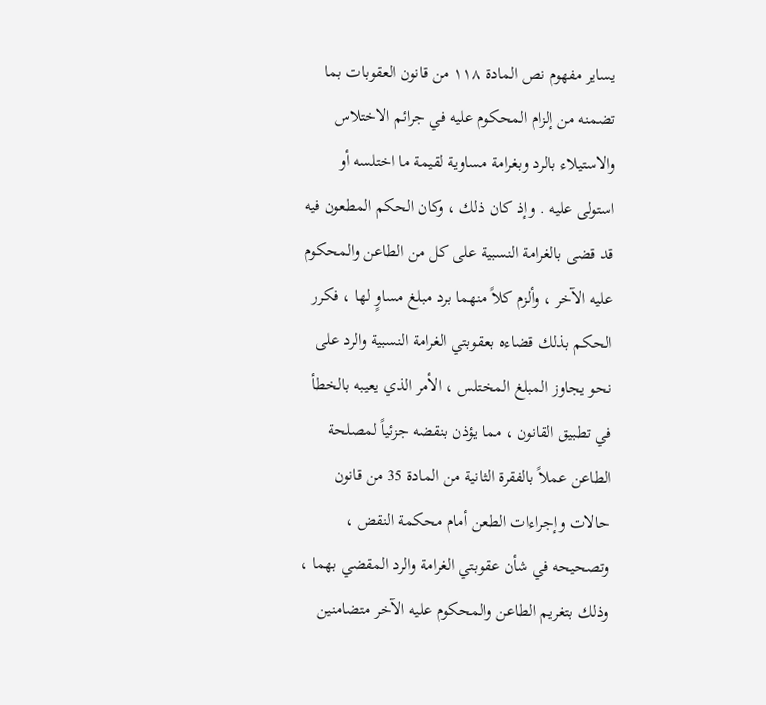يساير مفهوم نص المادة ۱۱۸ من قانون العقوبات بما تضمنه من إلزام المحكوم عليه في جرائم الاختلاس والاستيلاء بالرد وبغرامة مساوية لقيمة ما اختلسه أو استولى عليه . وإذ كان ذلك ، وكان الحكم المطعون فيه قد قضى بالغرامة النسبية على كل من الطاعن والمحكوم عليه الآخر ، وألزم كلاً منهما برد مبلغ مساوٍ لها ، فكرر الحكم بذلك قضاءه بعقوبتي الغرامة النسبية والرد على نحو يجاوز المبلغ المختلس ، الأمر الذي يعيبه بالخطأ في تطبيق القانون ، مما يؤذن بنقضه جزئياً لمصلحة الطاعن عملاً بالفقرة الثانية من المادة 35 من قانون حالات وإجراءات الطعن أمام محكمة النقض ، وتصحيحه في شأن عقوبتي الغرامة والرد المقضي بهما ، وذلك بتغريم الطاعن والمحكوم عليه الآخر متضامنين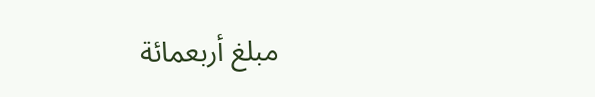مبلغ أربعمائة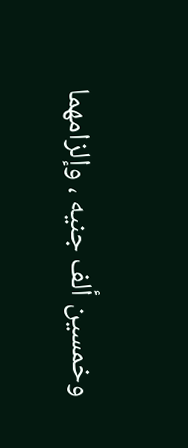وخمسين ألف جنيه ، وإلزامهما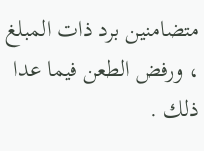متضامنين برد ذات المبلغ ، ورفض الطعن فيما عدا ذلك .